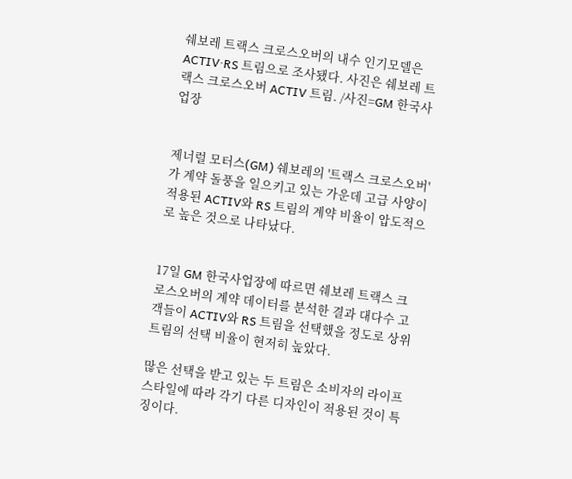쉐보레 트랙스 크로스오버의 내수 인기모델은 ACTIV·RS 트림으로 조사됐다. 사진은 쉐보레 트랙스 크로스오버 ACTIV 트림. /사진=GM 한국사업장


제너럴 모터스(GM) 쉐보레의 '트랙스 크로스오버'가 계약 돌풍을 일으키고 있는 가운데 고급 사양이 적용된 ACTIV와 RS 트림의 계약 비율이 압도적으로 높은 것으로 나타났다.


17일 GM 한국사업장에 따르면 쉐보레 트랙스 크로스오버의 계약 데이터를 분석한 결과 대다수 고객들이 ACTIV와 RS 트림을 선택했을 정도로 상위 트림의 선택 비율이 현저히 높았다.

많은 선택을 받고 있는 두 트림은 소비자의 라이프스타일에 따라 각기 다른 디자인이 적용된 것이 특징이다.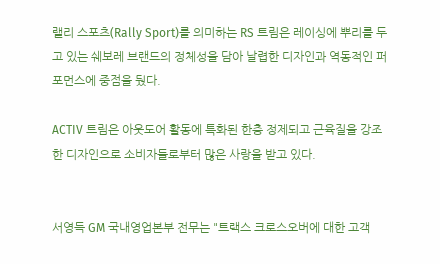랠리 스포츠(Rally Sport)를 의미하는 RS 트림은 레이싱에 뿌리를 두고 있는 쉐보레 브랜드의 정체성을 담아 날렵한 디자인과 역동적인 퍼포먼스에 중점을 뒀다.

ACTIV 트림은 아웃도어 활동에 특화된 한층 정제되고 근육질을 강조한 디자인으로 소비자들로부터 많은 사랑을 받고 있다.


서영득 GM 국내영업본부 전무는 "트랙스 크로스오버에 대한 고객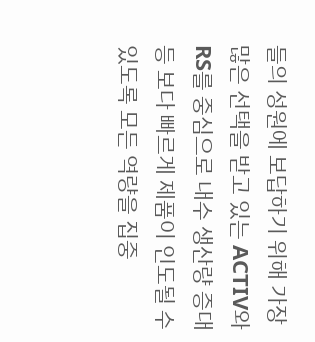들의 성원에 보답하기 위해 가장 많은 선택을 받고 있는 ACTIV와 RS를 중심으로 내수 생산량 증대 등 보다 빠르게 제품이 인도될 수 있도록 모든 역량을 집중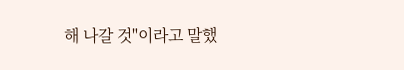해 나갈 것"이라고 말했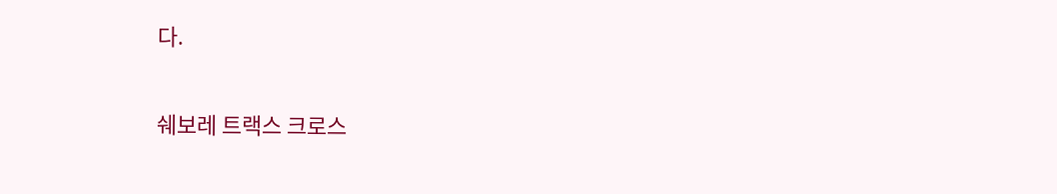다.

쉐보레 트랙스 크로스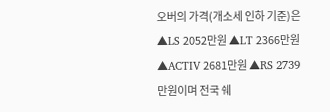오버의 가격(개소세 인하 기준)은 ▲LS 2052만원 ▲LT 2366만원 ▲ACTIV 2681만원 ▲RS 2739만원이며 전국 쉐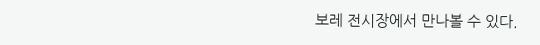보레 전시장에서 만나볼 수 있다.